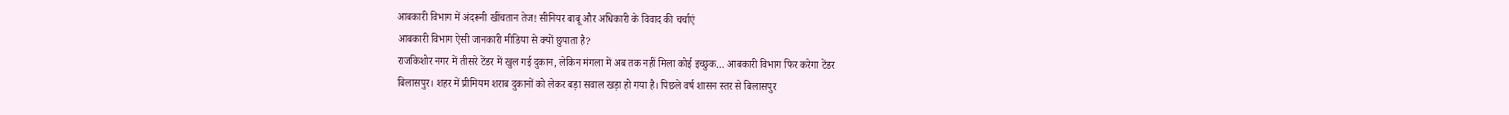आबकारी विभाग में अंदरूनी खींचतान तेज! सीनियर बाबू और अधिकारी के विवाद की चर्चाएं
आबकारी विभाग ऐसी जानकारी मीडिया से क्यों छुपाता है?
राजकिशोर नगर में तीसरे टेंडर में खुल गई दुकान, लेकिन मंगला में अब तक नहीं मिला कोई इच्छुक… आबकारी विभाग फिर करेगा टेंडर
बिलासपुर। शहर में प्रीमियम शराब दुकानों को लेकर बड़ा सवाल खड़ा हो गया है। पिछले वर्ष शासन स्तर से बिलासपुर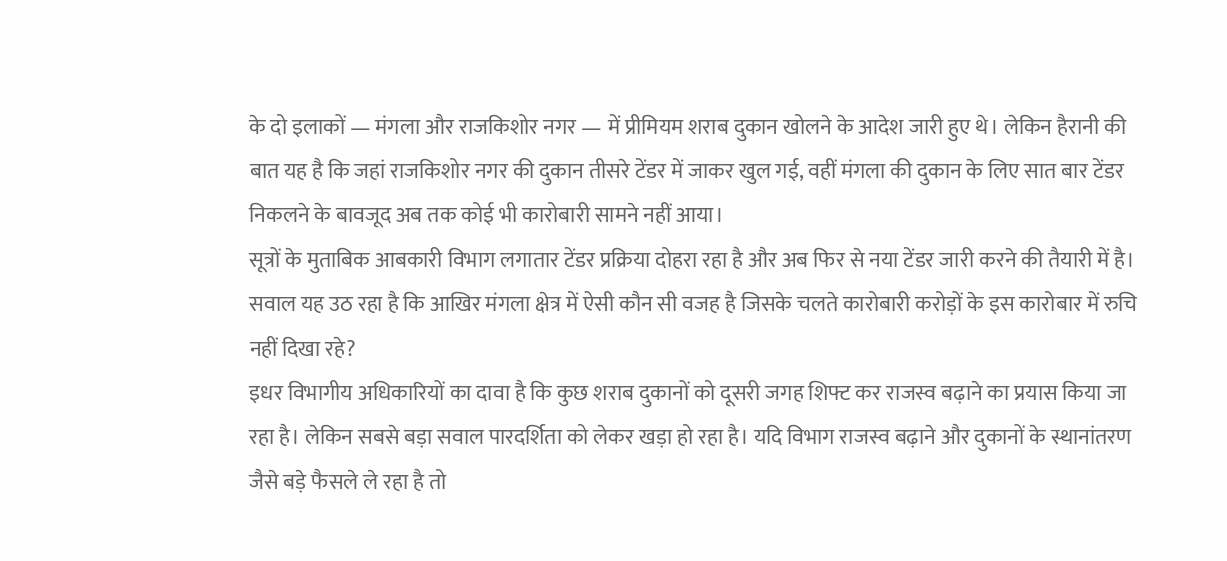के दो इलाकों — मंगला और राजकिशोर नगर — में प्रीमियम शराब दुकान खोलने के आदेश जारी हुए थे। लेकिन हैरानी की बात यह है कि जहां राजकिशोर नगर की दुकान तीसरे टेंडर में जाकर खुल गई, वहीं मंगला की दुकान के लिए सात बार टेंडर निकलने के बावजूद अब तक कोई भी कारोबारी सामने नहीं आया।
सूत्रों के मुताबिक आबकारी विभाग लगातार टेंडर प्रक्रिया दोहरा रहा है और अब फिर से नया टेंडर जारी करने की तैयारी में है। सवाल यह उठ रहा है कि आखिर मंगला क्षेत्र में ऐसी कौन सी वजह है जिसके चलते कारोबारी करोड़ों के इस कारोबार में रुचि नहीं दिखा रहे?
इधर विभागीय अधिकारियों का दावा है कि कुछ शराब दुकानों को दूसरी जगह शिफ्ट कर राजस्व बढ़ाने का प्रयास किया जा रहा है। लेकिन सबसे बड़ा सवाल पारदर्शिता को लेकर खड़ा हो रहा है। यदि विभाग राजस्व बढ़ाने और दुकानों के स्थानांतरण जैसे बड़े फैसले ले रहा है तो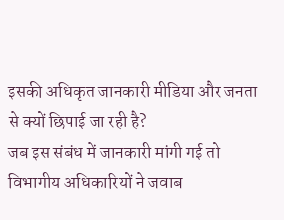इसकी अधिकृत जानकारी मीडिया और जनता से क्यों छिपाई जा रही है?
जब इस संबंध में जानकारी मांगी गई तो विभागीय अधिकारियों ने जवाब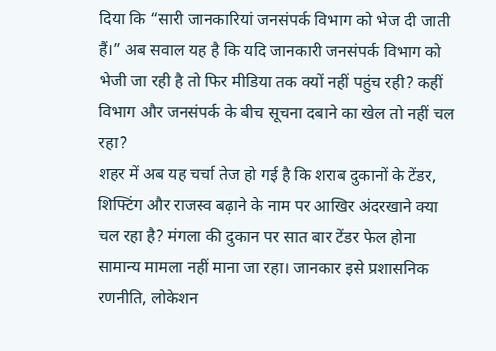दिया कि “सारी जानकारियां जनसंपर्क विभाग को भेज दी जाती हैं।” अब सवाल यह है कि यदि जानकारी जनसंपर्क विभाग को भेजी जा रही है तो फिर मीडिया तक क्यों नहीं पहुंच रही? कहीं विभाग और जनसंपर्क के बीच सूचना दबाने का खेल तो नहीं चल रहा?
शहर में अब यह चर्चा तेज हो गई है कि शराब दुकानों के टेंडर, शिफ्टिंग और राजस्व बढ़ाने के नाम पर आखिर अंदरखाने क्या चल रहा है? मंगला की दुकान पर सात बार टेंडर फेल होना सामान्य मामला नहीं माना जा रहा। जानकार इसे प्रशासनिक रणनीति, लोकेशन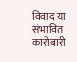विवाद या संभावित कारोबारी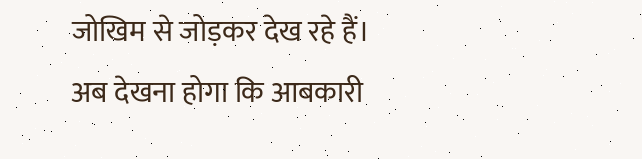जोखिम से जोड़कर देख रहे हैं।
अब देखना होगा कि आबकारी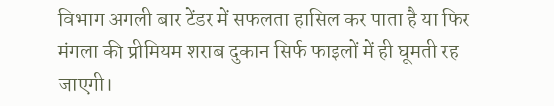विभाग अगली बार टेंडर में सफलता हासिल कर पाता है या फिर मंगला की प्रीमियम शराब दुकान सिर्फ फाइलों में ही घूमती रह जाएगी।